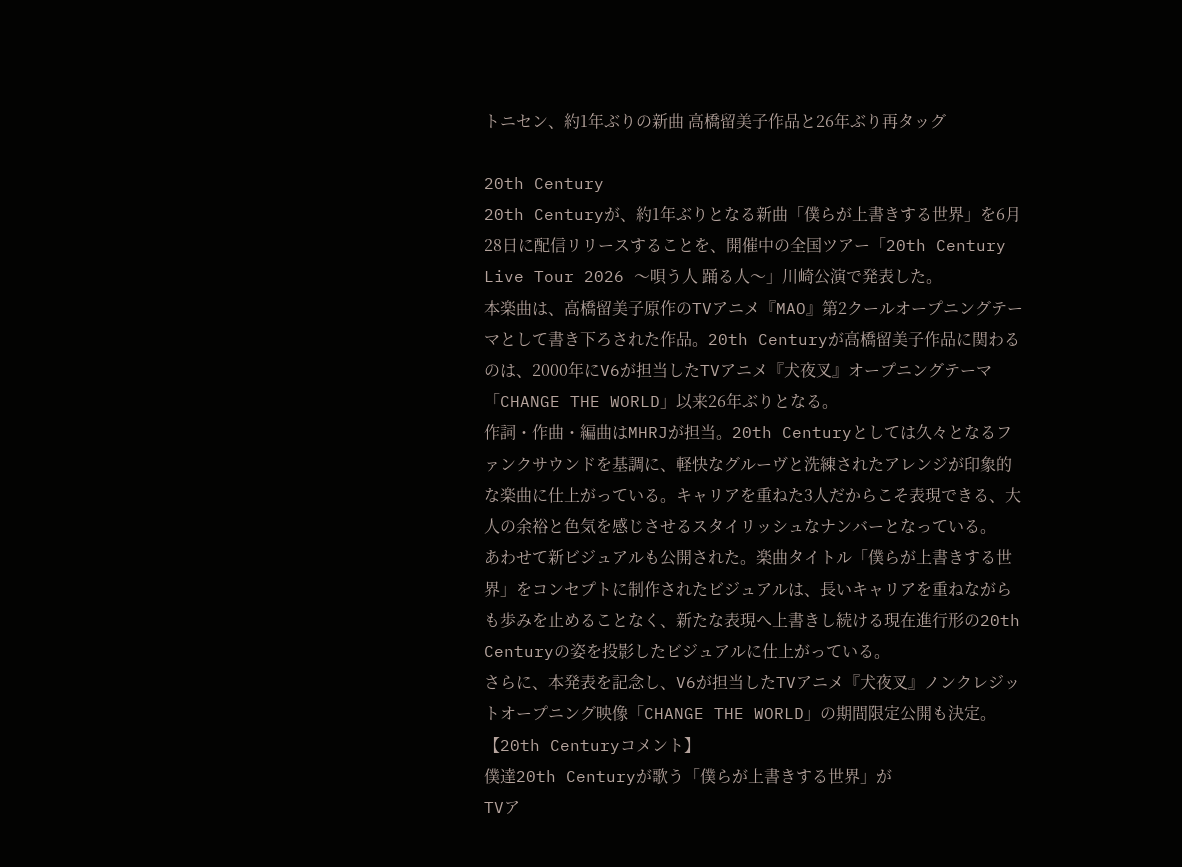トニセン、約1年ぶりの新曲 高橋留美子作品と26年ぶり再タッグ

20th Century
20th Centuryが、約1年ぶりとなる新曲「僕らが上書きする世界」を6月28日に配信リリースすることを、開催中の全国ツアー「20th Century Live Tour 2026 〜唄う人 踊る人〜」川崎公演で発表した。
本楽曲は、高橋留美子原作のTVアニメ『MAO』第2クールオープニングテーマとして書き下ろされた作品。20th Centuryが高橋留美子作品に関わるのは、2000年にV6が担当したTVアニメ『犬夜叉』オープニングテーマ「CHANGE THE WORLD」以来26年ぶりとなる。
作詞・作曲・編曲はMHRJが担当。20th Centuryとしては久々となるファンクサウンドを基調に、軽快なグルーヴと洗練されたアレンジが印象的な楽曲に仕上がっている。キャリアを重ねた3人だからこそ表現できる、大人の余裕と色気を感じさせるスタイリッシュなナンバーとなっている。
あわせて新ビジュアルも公開された。楽曲タイトル「僕らが上書きする世界」をコンセプトに制作されたビジュアルは、長いキャリアを重ねながらも歩みを止めることなく、新たな表現へ上書きし続ける現在進行形の20th Centuryの姿を投影したビジュアルに仕上がっている。
さらに、本発表を記念し、V6が担当したTVアニメ『犬夜叉』ノンクレジットオープニング映像「CHANGE THE WORLD」の期間限定公開も決定。
【20th Centuryコメント】
僕達20th Centuryが歌う「僕らが上書きする世界」が
TVア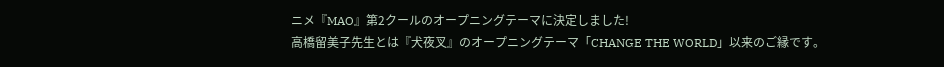ニメ『MAO』第2クールのオープニングテーマに決定しました!
高橋留美子先生とは『犬夜叉』のオープニングテーマ「CHANGE THE WORLD」以来のご縁です。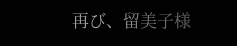再び、留美子様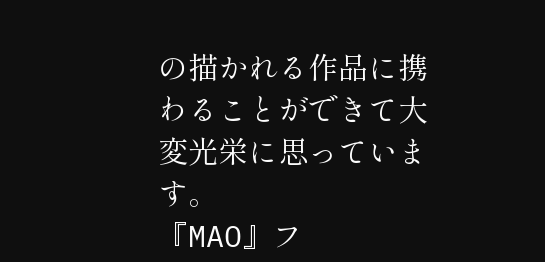の描かれる作品に携わることができて大変光栄に思っています。
『MAO』フ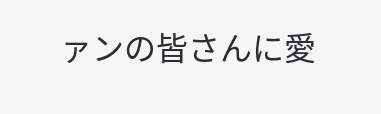ァンの皆さんに愛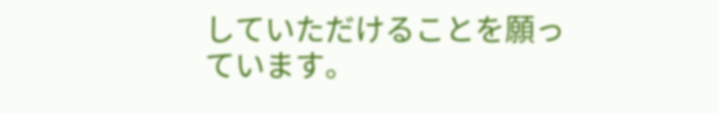していただけることを願っています。